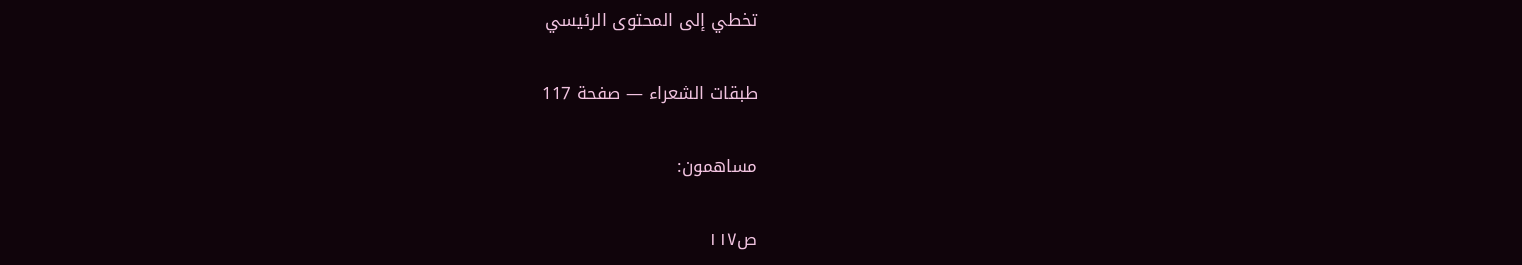تخطي إلى المحتوى الرئيسي

طبقات الشعراء — صفحة 117

مساهمون:

ص١١٧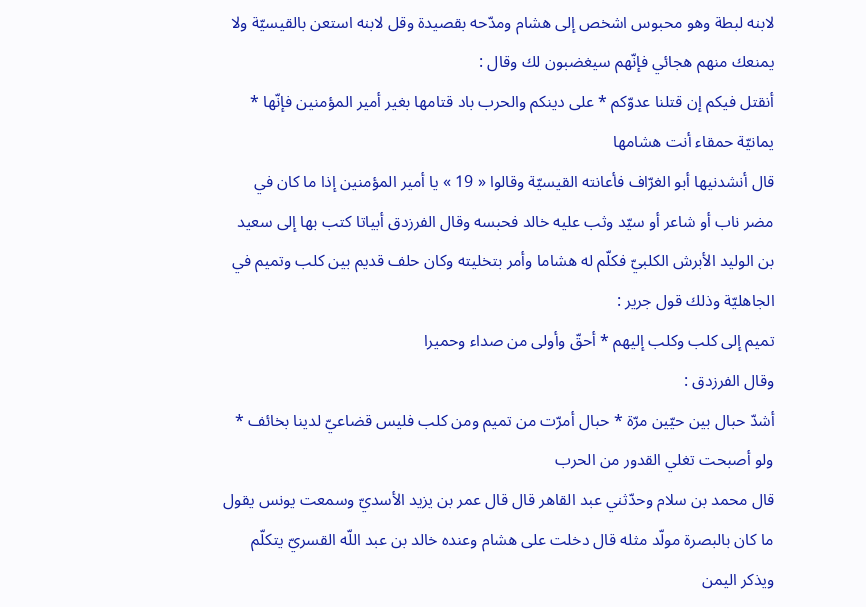لابنه لبطة وهو محبوس اشخص إلى هشام ومدّحه بقصيدة وقل لابنه استعن بالقيسيّة ولا يمنعك منهم هجائي فإنّهم سيغضبون لك وقال :
أنقتل فيكم إن قتلنا عدوّكم * على دينكم والحرب باد قتامها بغير أمير المؤمنين فإنّها * يمانيّة حمقاء أنت هشامها
قال أنشدنيها أبو الغرّاف فأعانته القيسيّة وقالوا « 19 » يا أمير المؤمنين إذا ما كان في مضر ناب أو شاعر أو سيّد وثب عليه خالد فحبسه وقال الفرزدق أبياتا كتب بها إلى سعيد بن الوليد الأبرش الكلبيّ فكلّم له هشاما وأمر بتخليته وكان حلف قديم بين كلب وتميم في الجاهليّة وذلك قول جرير :
تميم إلى كلب وكلب إليهم * أحقّ وأولى من صداء وحميرا
وقال الفرزدق :
أشدّ حبال بين حيّين مرّة * حبال أمرّت من تميم ومن كلب فليس قضاعيّ لدينا بخائف * ولو أصبحت تغلي القدور من الحرب
قال محمد بن سلام وحدّثني عبد القاهر قال قال عمر بن يزيد الأسديّ وسمعت يونس يقول ما كان بالبصرة مولّد مثله قال دخلت على هشام وعنده خالد بن عبد اللّه القسريّ يتكلّم ويذكر اليمن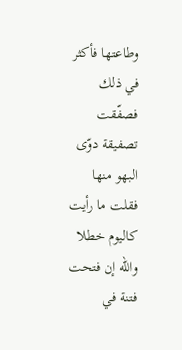وطاعتها فأكثر في ذلك فصفّقت تصفيقة دوّى البهو منها فقلت ما رأيت كاليوم خطلا واللّه إن فتحت فتنة في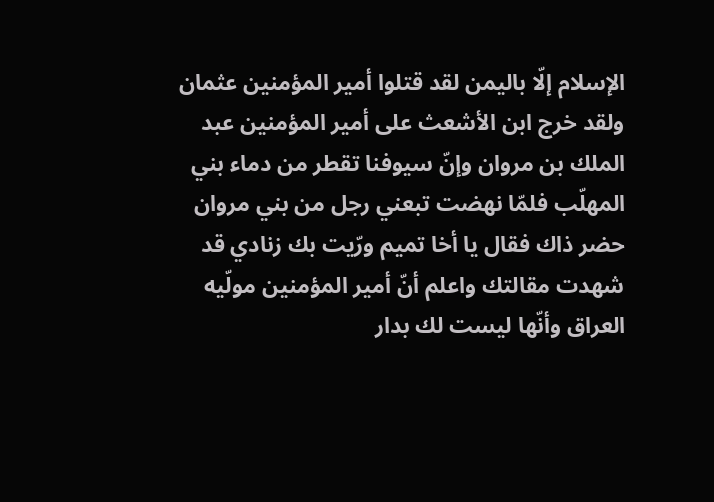الإسلام إلّا باليمن لقد قتلوا أمير المؤمنين عثمان ولقد خرج ابن الأشعث على أمير المؤمنين عبد الملك بن مروان وإنّ سيوفنا تقطر من دماء بني المهلّب فلمّا نهضت تبعني رجل من بني مروان حضر ذاك فقال يا أخا تميم ورّيت بك زنادي قد شهدت مقالتك واعلم أنّ أمير المؤمنين مولّيه العراق وأنّها ليست لك بدار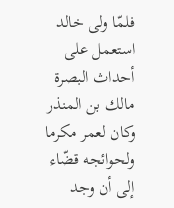فلمّا ولى خالد استعمل على أحداث البصرة مالك بن المنذر وكان لعمر مكرما ولحوائجه قضّاء إلى أن وجد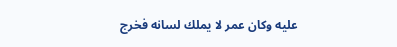عليه وكان عمر لا يملك لسانه فخرج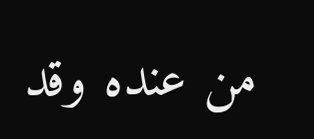من عنده وقد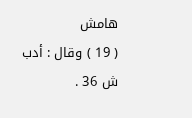هامش
( 19 ) وقال : أدب ش 36 .